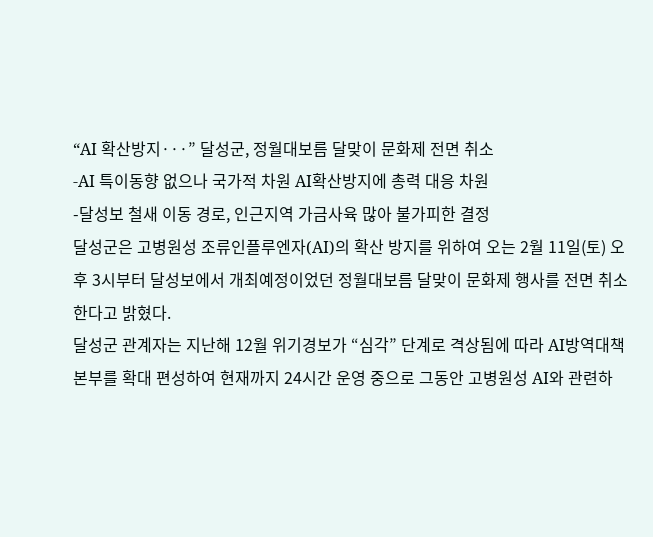“AI 확산방지···” 달성군, 정월대보름 달맞이 문화제 전면 취소
-AI 특이동향 없으나 국가적 차원 AI확산방지에 총력 대응 차원
-달성보 철새 이동 경로, 인근지역 가금사육 많아 불가피한 결정
달성군은 고병원성 조류인플루엔자(AI)의 확산 방지를 위하여 오는 2월 11일(토) 오후 3시부터 달성보에서 개최예정이었던 정월대보름 달맞이 문화제 행사를 전면 취소한다고 밝혔다.
달성군 관계자는 지난해 12월 위기경보가 “심각” 단계로 격상됨에 따라 AI방역대책본부를 확대 편성하여 현재까지 24시간 운영 중으로 그동안 고병원성 AI와 관련하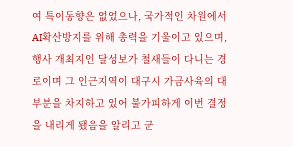여 특이동향은 없었으나, 국가적인 차원에서 AI확산방지를 위해 총력을 기울이고 있으며, 행사 개최지인 달성보가 철새들이 다니는 경로이며 그 인근지역이 대구시 가금사육의 대부분을 차지하고 있어 불가피하게 이번 결정을 내리게 됐음을 알리고 군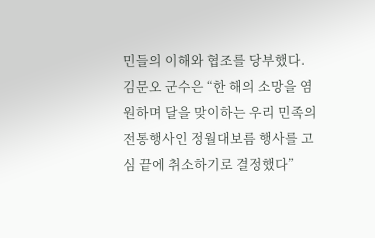민들의 이해와 협조를 당부했다.
김문오 군수은 “한 해의 소망을 염원하며 달을 맞이하는 우리 민족의 전통행사인 정월대보름 행사를 고심 끝에 취소하기로 결정했다”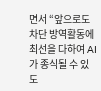면서 “앞으로도 차단 방역활동에 최선을 다하여 AI가 종식될 수 있도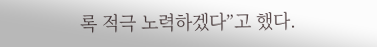록 적극 노력하겠다”고 했다.